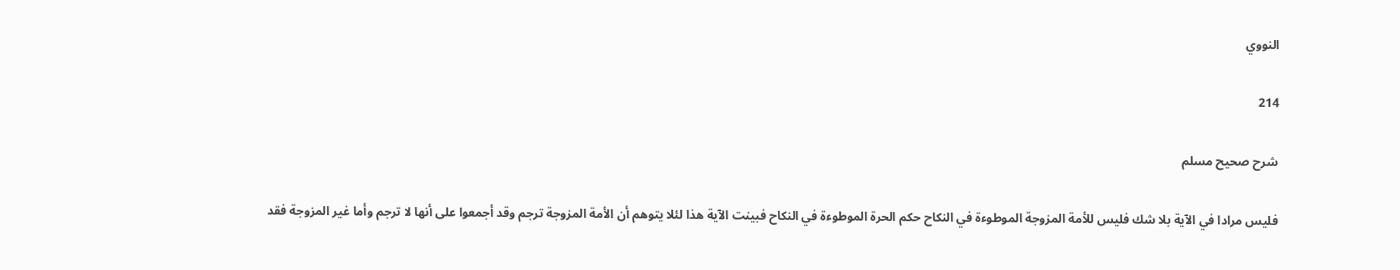النووي

214

شرح صحيح مسلم

فليس مرادا في الآية بلا شك فليس للأمة المزوجة الموطوءة في النكاح حكم الحرة الموطوءة في النكاح فبينت الآية هذا لئلا يتوهم أن الأمة المزوجة ترجم وقد أجمعوا على أنها لا ترجم وأما غير المزوجة فقد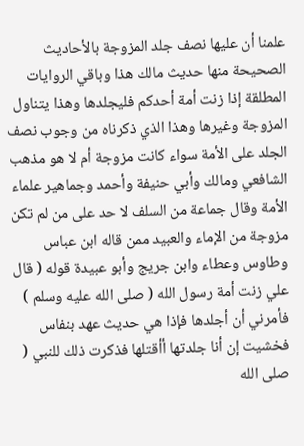علمنا أن عليها نصف جلد المزوجة بالأحاديث الصحيحة منها حديث مالك هذا وباقي الروايات المطلقة إذا زنت أمة أحدكم فليجلدها وهذا يتناول المزوجة وغيرها وهذا الذي ذكرناه من وجوب نصف الجلد على الأمة سواء كانت مزوجة أم لا هو مذهب الشافعي ومالك وأبي حنيفة وأحمد وجماهير علماء الأمة وقال جماعة من السلف لا حد على من لم تكن مزوجة من الإماء والعبيد ممن قاله ابن عباس وطاوس وعطاء وابن جريج وأبو عبيدة قوله ( قال علي زنت أمة رسول الله ( صلى الله عليه وسلم ) فأمرني أن أجلدها فإذا هي حديث عهد بنفاس فخشيت إن أنا جلدتها أأقتلها فذكرت ذلك للنبي ( صلى الله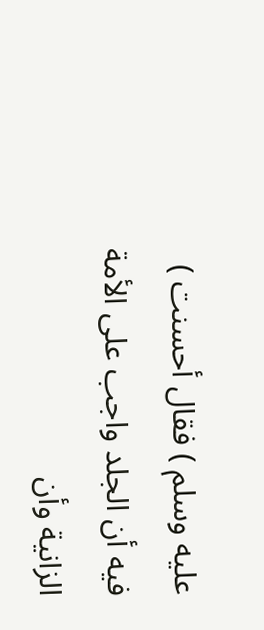عليه وسلم ) فقال أحسنت ) فيه أن الجلد واجب على الأمة الزانية وأن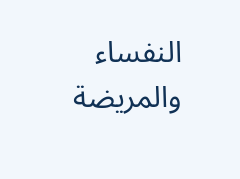النفساء والمريضة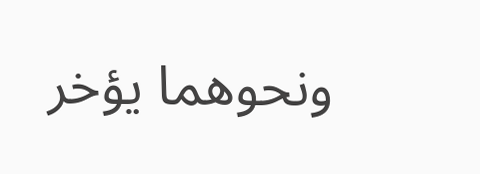ونحوهما يؤخر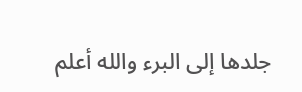جلدها إلى البرء والله أعلم